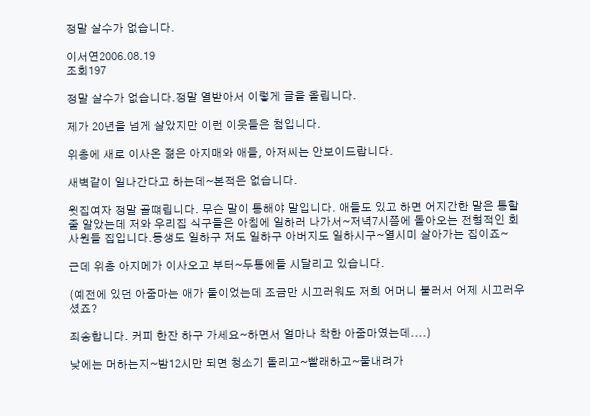정말 살수가 없습니다.

이서연2006.08.19
조회197

정말 살수가 없습니다.정말 열받아서 이렇게 글을 올립니다.

제가 20년을 넘게 살았지만 이런 이웃들은 첨입니다.

위층에 새로 이사온 젊은 아지매와 애들, 아저씨는 안보이드랍니다.

새벽같이 일나간다고 하는데~본적은 없습니다.

윗집여자 정말 골떄립니다. 무슨 말이 통해야 말입니다. 애들도 있고 하면 어지간한 말은 통할줄 알았는데 저와 우리집 식구들은 아침에 일하러 나가서~저녁7시쯤에 돌아오는 전형적인 회사원들 집입니다.동생도 일하구 저도 일하구 아버지도 일하시구~열시미 살아가는 집이죠~

근데 위층 아지메가 이사오고 부터~두통에들 시달리고 있습니다.

(예전에 있던 아줌마는 애가 둘이었는데 조금만 시끄러워도 저희 어머니 불러서 어제 시끄러우셨죠?

죄송합니다. 커피 한잔 하구 가세요~하면서 얼마나 착한 아줌마였는데....)

낮에는 머하는지~밤12시만 되면 청소기 돌리고~빨래하고~물내려가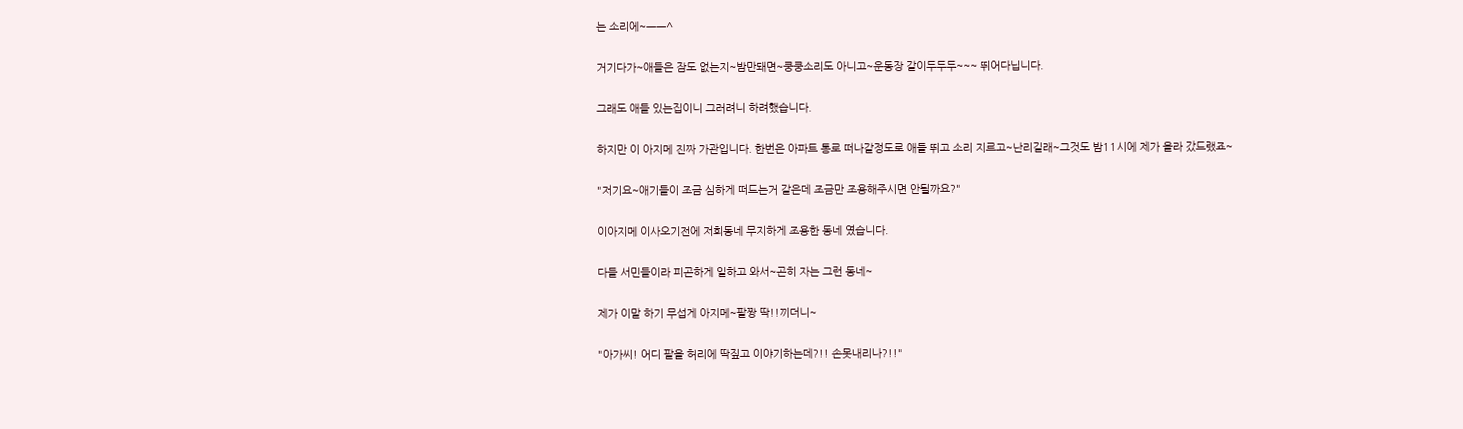는 소리에~ㅡㅡ^

거기다가~애들은 잠도 없는지~밤만돼면~쿵쿵소리도 아니고~운동장 같이두두두~~~ 뛰어다닙니다.

그래도 애들 있는집이니 그러려니 하려했습니다.

하지만 이 아지메 진짜 가관입니다. 한번은 아파트 통로 떠나갈정도로 애들 뛰고 소리 지르고~난리길래~그것도 밤11시에 제가 올라 갔드랬죠~

"저기요~애기들이 조금 심하게 떠드는거 같은데 조금만 조용해주시면 안될까요?"

이아지메 이사오기전에 저희동네 무지하게 조용한 동네 였습니다.

다들 서민들이라 피곤하게 일하고 와서~곤히 자는 그런 동네~

제가 이말 하기 무섭게 아지메~팔짱 딱!!끼더니~

"아가씨! 어디 팔을 허리에 딱짚고 이야기하는데?!! 손못내리나?!!"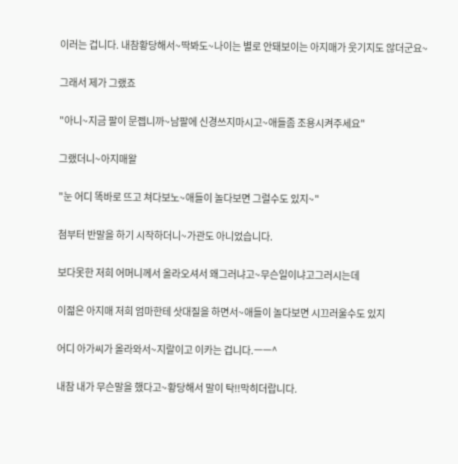이러는 겁니다. 내참황당해서~딱봐도~나이는 별로 안돼보이는 아지매가 웃기지도 않더군요~

그래서 제가 그랬죠

"아니~지금 팔이 문젭니까~남팔에 신경쓰지마시고~애들좀 조용시켜주세요"

그랬더니~아지매왈

"눈 어디 똑바로 뜨고 쳐다보노~애들이 놀다보면 그럴수도 있지~"

첨부터 반말을 하기 시작하더니~가관도 아니었습니다.

보다못한 저희 어머니께서 올라오셔서 왜그러냐고~무슨일이냐고그러시는데

이젊은 아지매 저희 엄마한테 삿대질을 하면서~애들이 놀다보면 시끄러울수도 있지

어디 아가씨가 올라와서~지랄이고 이카는 겁니다.ㅡㅡ^

내참 내가 무슨말을 했다고~황당해서 말이 탁!!막히더랍니다.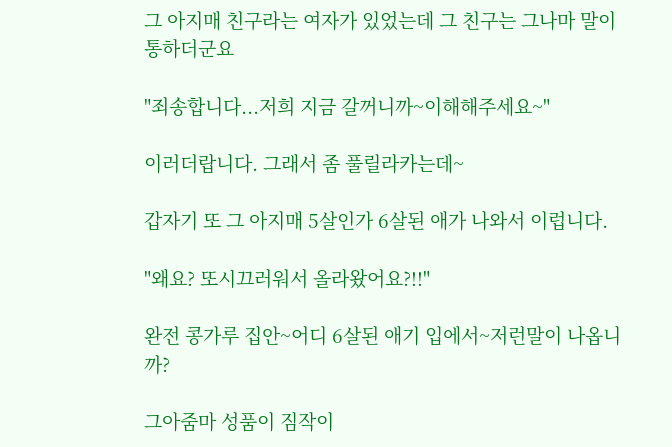그 아지매 친구라는 여자가 있었는데 그 친구는 그나마 말이 통하더군요

"죄송합니다...저희 지금 갈꺼니까~이해해주세요~"

이러더랍니다. 그래서 좀 풀릴라카는데~

갑자기 또 그 아지매 5살인가 6살된 애가 나와서 이럽니다.

"왜요? 또시끄러워서 올라왔어요?!!"

완전 콩가루 집안~어디 6살된 애기 입에서~저런말이 나옵니까?

그아줌마 성품이 짐작이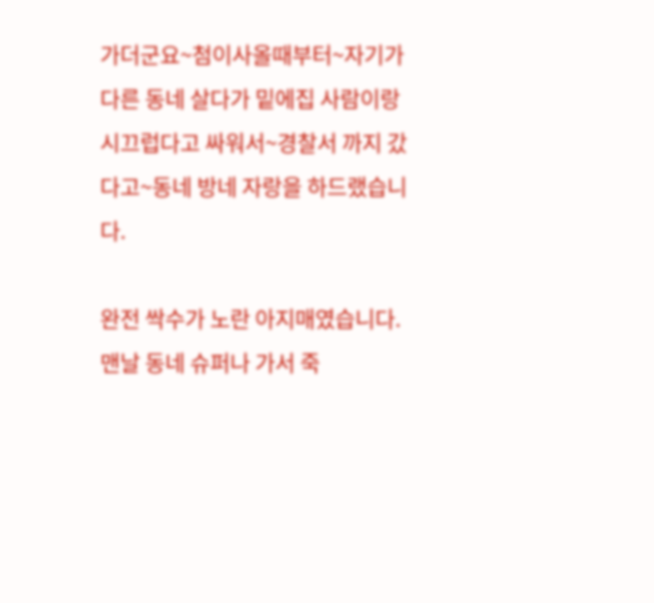가더군요~첨이사올때부터~자기가 다른 동네 살다가 밑에집 사람이랑 시끄럽다고 싸워서~경찰서 까지 갔다고~동네 방네 자랑을 하드랬습니다.

완전 싹수가 노란 아지매였습니다. 맨날 동네 슈퍼나 가서 죽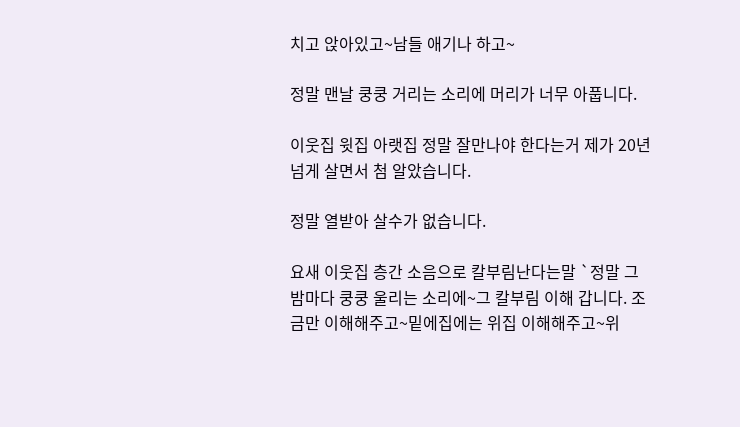치고 앉아있고~남들 애기나 하고~

정말 맨날 쿵쿵 거리는 소리에 머리가 너무 아풉니다.

이웃집 윗집 아랫집 정말 잘만나야 한다는거 제가 20년 넘게 살면서 첨 알았습니다.

정말 열받아 살수가 없습니다.

요새 이웃집 층간 소음으로 칼부림난다는말 `정말 그 밤마다 쿵쿵 울리는 소리에~그 칼부림 이해 갑니다. 조금만 이해해주고~밑에집에는 위집 이해해주고~위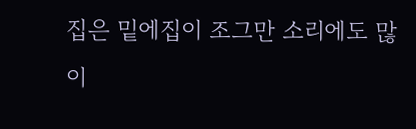집은 밑에집이 조그만 소리에도 많이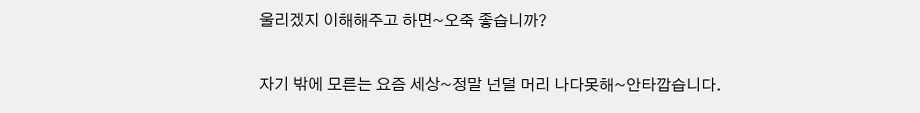울리겠지 이해해주고 하면~오죽 좋습니까?

자기 밖에 모른는 요즘 세상~정말 넌덜 머리 나다못해~안타깝습니다.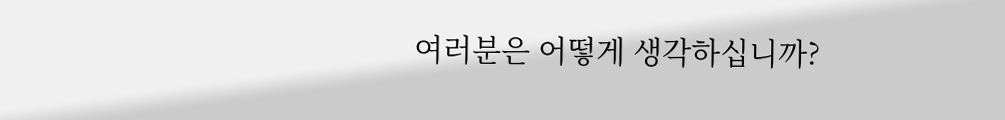여러분은 어떻게 생각하십니까?